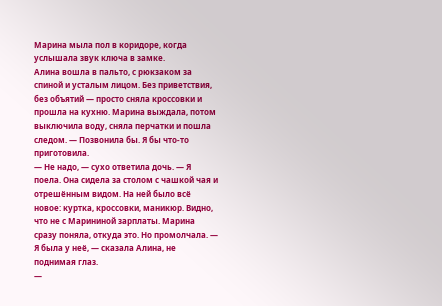Марина мыла пол в коридоре, когда услышала звук ключа в замке.
Алина вошла в пальто, с рюкзаком за спиной и усталым лицом. Без приветствия, без объятий — просто сняла кроссовки и прошла на кухню. Марина выждала, потом выключила воду, сняла перчатки и пошла следом. — Позвонила бы. Я бы что-то приготовила.
— Не надо, — сухо ответила дочь. — Я поела. Она сидела за столом с чашкой чая и отрешённым видом. На ней было всё новое: куртка, кроссовки, маникюр. Видно, что не с Марининой зарплаты. Марина сразу поняла, откуда это. Но промолчала. — Я была у неё, — сказала Алина, не поднимая глаз.
—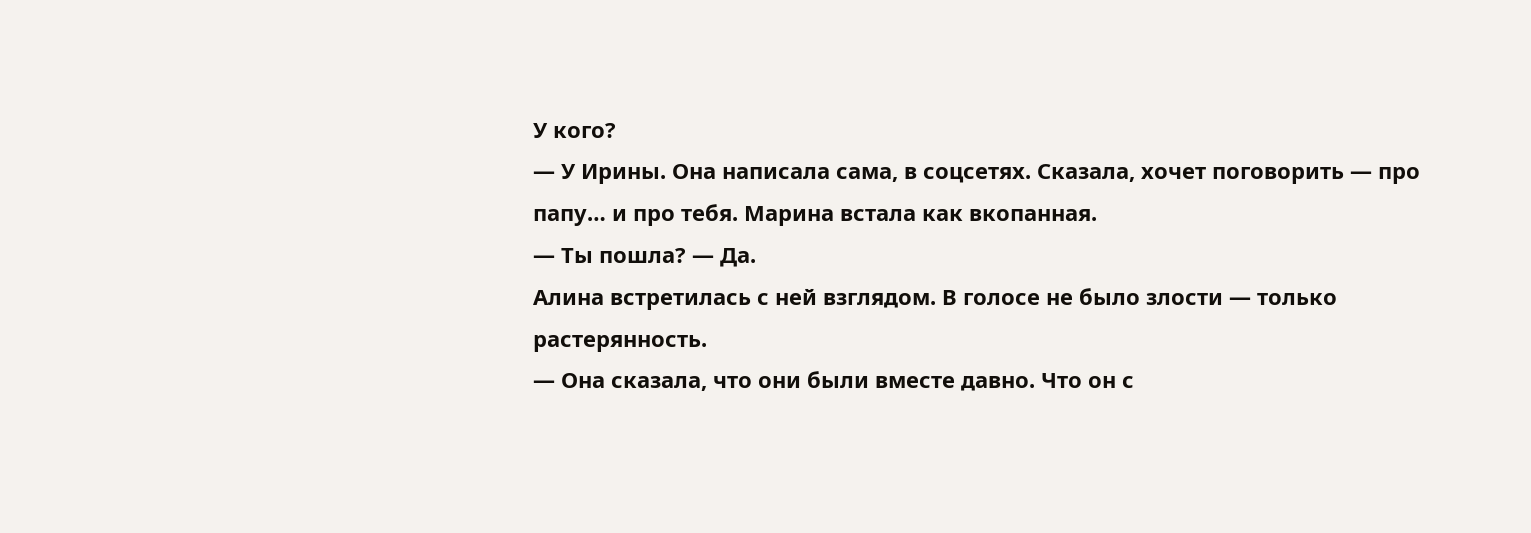У кого?
— У Ирины. Она написала сама, в соцсетях. Сказала, хочет поговорить — про папу… и про тебя. Марина встала как вкопанная.
— Ты пошла? — Да.
Алина встретилась с ней взглядом. В голосе не было злости — только растерянность.
— Она сказала, что они были вместе давно. Что он с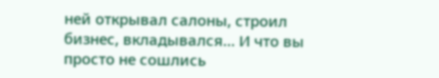ней открывал салоны, строил бизнес, вкладывался… И что вы просто не сошлись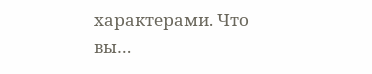характерами. Что вы…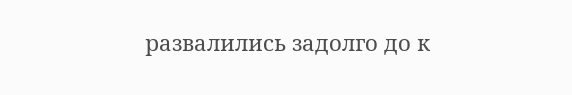развалились задолго до к